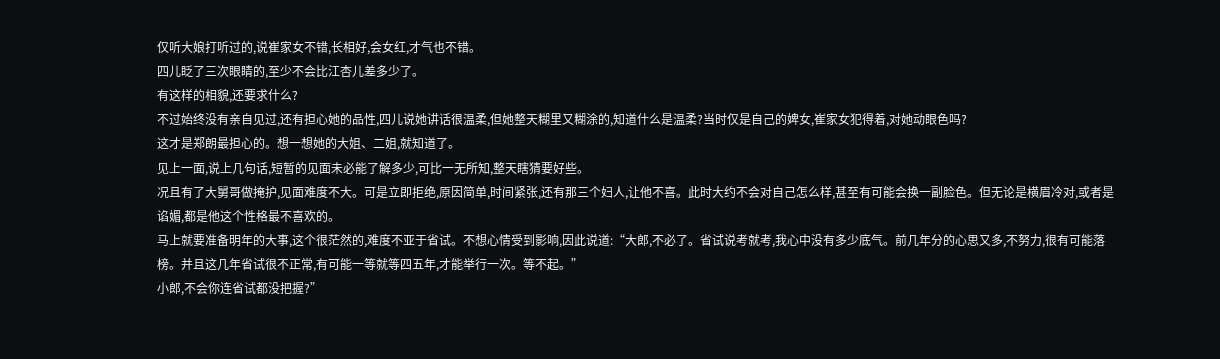仅听大娘打听过的,说崔家女不错,长相好,会女红,才气也不错。
四儿眨了三次眼睛的,至少不会比江杏儿差多少了。
有这样的相貌,还要求什么?
不过始终没有亲自见过,还有担心她的品性,四儿说她讲话很温柔,但她整天糊里又糊涂的,知道什么是温柔?当时仅是自己的婢女,崔家女犯得着,对她动眼色吗?
这才是郑朗最担心的。想一想她的大姐、二姐,就知道了。
见上一面,说上几句话,短暂的见面未必能了解多少,可比一无所知,整天瞎猜要好些。
况且有了大舅哥做掩护,见面难度不大。可是立即拒绝,原因简单,时间紧张,还有那三个妇人,让他不喜。此时大约不会对自己怎么样,甚至有可能会换一副脸色。但无论是横眉冷对,或者是谄媚,都是他这个性格最不喜欢的。
马上就要准备明年的大事,这个很茫然的,难度不亚于省试。不想心情受到影响,因此说道:“大郎,不必了。省试说考就考,我心中没有多少底气。前几年分的心思又多,不努力,很有可能落榜。并且这几年省试很不正常,有可能一等就等四五年,才能举行一次。等不起。”
小郎,不会你连省试都没把握?”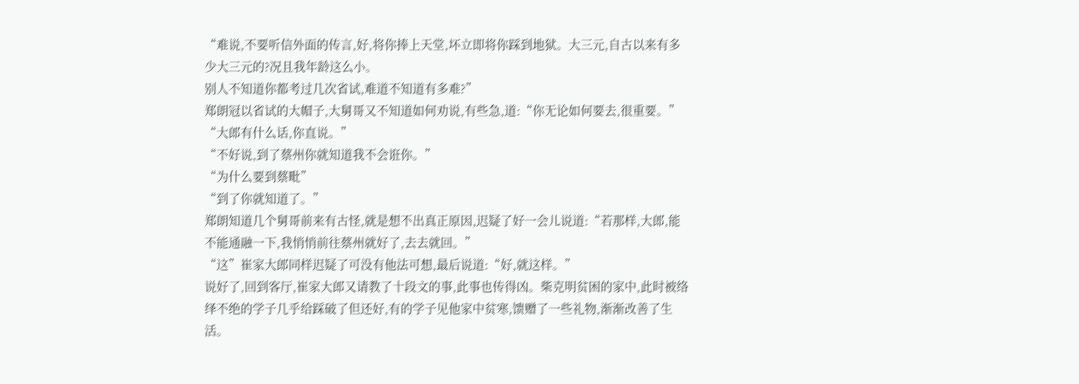“难说,不要听信外面的传言,好,将你捧上天堂,坏立即将你踩到地狱。大三元,自古以来有多少大三元的?况且我年龄这么小。
别人不知道你都考过几次省试,难道不知道有多难?”
郑朗冠以省试的大帽子,大舅哥又不知道如何劝说,有些急,道:“你无论如何要去,很重要。”
“大郎有什么话,你直说。”
“不好说,到了蔡州你就知道我不会诳你。”
“为什么要到蔡毗”
“到了你就知道了。”
郑朗知道几个舅哥前来有古怪,就是想不出真正原因,迟疑了好一会儿说道:“若那样,大郎,能不能通融一下,我悄悄前往蔡州就好了,去去就回。”
“这”崔家大郎同样迟疑了可没有他法可想,最后说道:“好,就这样。”
说好了,回到客厅,崔家大郎又请教了十段文的事,此事也传得凶。柴克明贫困的家中,此时被络绎不绝的学子几乎给踩破了但还好,有的学子见他家中贫寒,馈赠了一些礼物,渐渐改善了生活。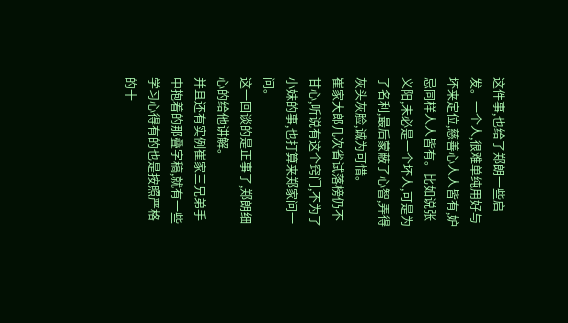这件事,也给了郑朗一些启发。一个人,很难单纯用好与坏来定位,慈善心人人皆有,妒忌同样人人皆有。比如说张义阳,未必是一个坏人,可是为了名利,最后蒙蔽了心智,弄得灰头灰脸,诚为可惜。
崔家大郎几次省试落榜仍不甘心,听说有这个窍门,不为了小妹的事,也打算来郑家问一问。
这一回谈的是正事了,郑朗细心的给他讲解。
并且还有实例崔家三兄弟手中抱着的那叠字稿,就有一些学习心得有的也是按照严格的十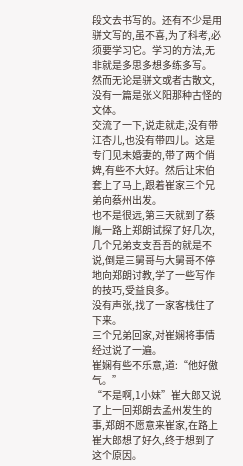段文去书写的。还有不少是用骈文写的,虽不喜,为了科考,必须要学习它。学习的方法,无非就是多思多想多练多写。
然而无论是骈文或者古散文,没有一篇是张义阳那种古怪的文体。
交流了一下,说走就走,没有带江杏儿,也没有带四儿。这是专门见未婚妻的,带了两个俏婢,有些不大好。然后让宋伯套上了马上,跟着崔家三个兄弟向蔡州出发。
也不是很远,第三天就到了蔡胤一路上郑朗试探了好几次,几个兄弟支支吾吾的就是不说,倒是三舅哥与大舅哥不停地向郑朗讨教,学了一些写作的技巧,受益良多。
没有声张,找了一家客栈住了下来。
三个兄弟回家,对崔娴将事情经过说了一遍。
崔娴有些不乐意,道:“他好傲气。”
“不是啊,1小妹”崔大郎又说了上一回郑朗去孟州发生的事,郑朗不愿意来崔家,在路上崔大郎想了好久,终于想到了这个原因。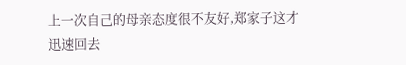上一次自己的母亲态度很不友好,郑家子这才迅速回去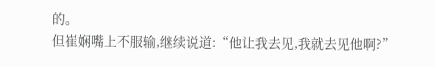的。
但崔娴嘴上不服输,继续说道:“他让我去见,我就去见他啊?”